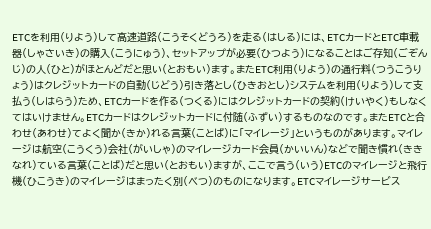ETCを利用(りよう)して高速道路(こうそくどうろ)を走る(はしる)には、ETCカードとETC車載器(しゃさいき)の購入(こうにゅう)、セットアップが必要(ひつよう)になることはご存知(ごぞんじ)の人(ひと)がほとんどだと思い(とおもい)ます。またETC利用(りよう)の通行料(つうこうりょう)はクレジットカードの自動(じどう)引き落とし(ひきおとし)システムを利用(りよう)して支払う(しはらう)ため、ETCカードを作る(つくる)にはクレジットカードの契約(けいやく)もしなくてはいけません。ETCカードはクレジットカードに付随(ふずい)するものなのです。またETCと合わせ(あわせ)てよく聞か(きか)れる言葉(ことば)に「マイレージ」というものがあります。マイレージは航空(こうくう)会社(がいしゃ)のマイレージカード会員(かいいん)などで聞き慣れ(ききなれ)ている言葉(ことば)だと思い(とおもい)ますが、ここで言う(いう)ETCのマイレージと飛行機(ひこうき)のマイレージはまったく別(べつ)のものになります。ETCマイレージサービス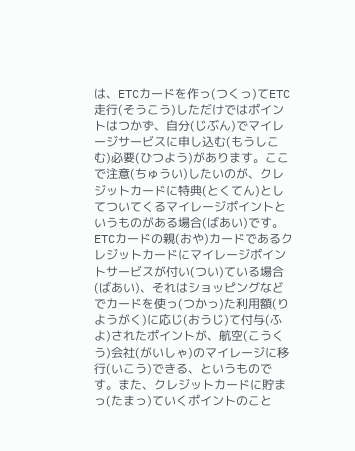は、ETCカードを作っ(つくっ)てETC走行(そうこう)しただけではポイントはつかず、自分(じぶん)でマイレージサービスに申し込む(もうしこむ)必要(ひつよう)があります。ここで注意(ちゅうい)したいのが、クレジットカードに特典(とくてん)としてついてくるマイレージポイントというものがある場合(ばあい)です。ETCカードの親(おや)カードであるクレジットカードにマイレージポイントサービスが付い(つい)ている場合(ばあい)、それはショッピングなどでカードを使っ(つかっ)た利用額(りようがく)に応じ(おうじ)て付与(ふよ)されたポイントが、航空(こうくう)会社(がいしゃ)のマイレージに移行(いこう)できる、というものです。また、クレジットカードに貯まっ(たまっ)ていくポイントのこと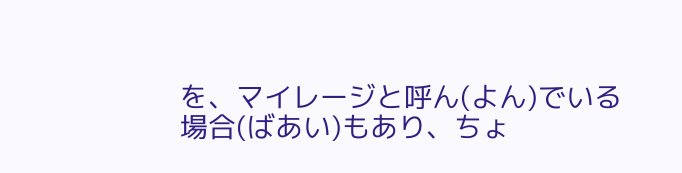を、マイレージと呼ん(よん)でいる場合(ばあい)もあり、ちょ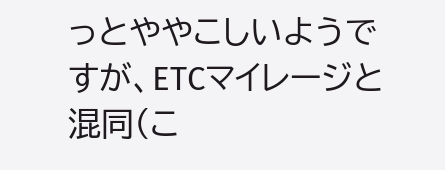っとややこしいようですが、ETCマイレージと混同(こ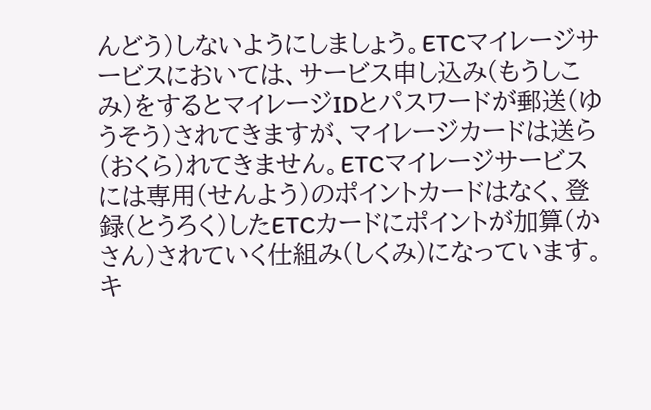んどう)しないようにしましょう。ETCマイレージサービスにおいては、サービス申し込み(もうしこみ)をするとマイレージIDとパスワードが郵送(ゆうそう)されてきますが、マイレージカードは送ら(おくら)れてきません。ETCマイレージサービスには専用(せんよう)のポイントカードはなく、登録(とうろく)したETCカードにポイントが加算(かさん)されていく仕組み(しくみ)になっています。キ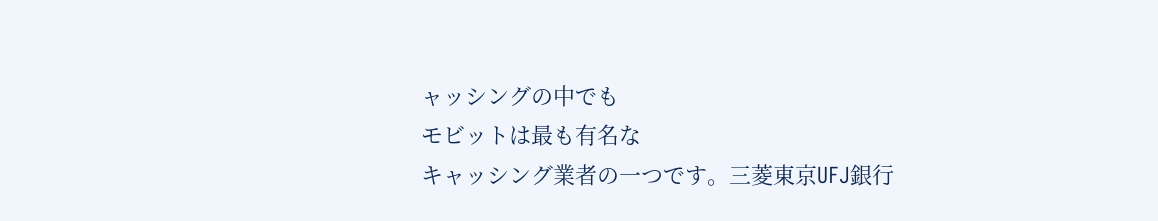ャッシングの中でも
モビットは最も有名な
キャッシング業者の一つです。三菱東京UFJ銀行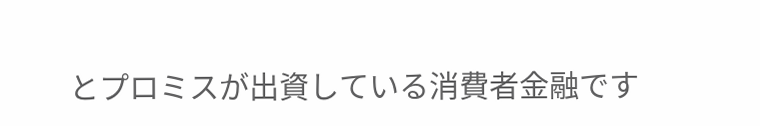とプロミスが出資している消費者金融です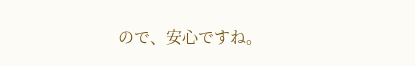ので、安心ですね。